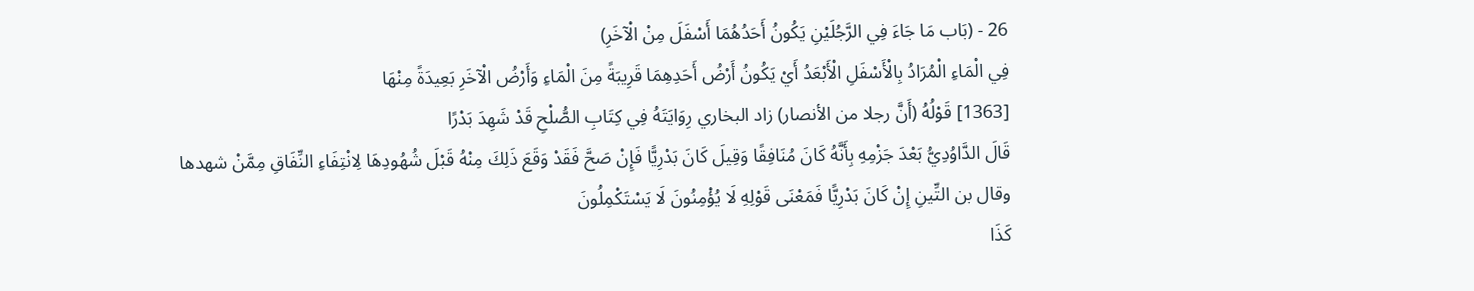26 - (بَاب مَا جَاءَ فِي الرَّجُلَيْنِ يَكُونُ أَحَدُهُمَا أَسْفَلَ مِنْ الْآخَرِ)
فِي الْمَاءِ الْمُرَادُ بِالْأَسْفَلِ الْأَبْعَدُ أَيْ يَكُونُ أَرْضُ أَحَدِهِمَا قَرِيبَةً مِنَ الْمَاءِ وَأَرْضُ الْآخَرِ بَعِيدَةً مِنْهَا
[1363] قَوْلُهُ (أَنَّ رجلا من الأنصار) زاد البخاري رِوَايَتَهُ فِي كِتَابِ الصُّلْحِ قَدْ شَهِدَ بَدْرًا
قَالَ الدَّاوُدِيُّ بَعْدَ جَزْمِهِ بِأَنَّهُ كَانَ مُنَافِقًا وَقِيلَ كَانَ بَدْرِيًّا فَإِنْ صَحَّ فَقَدْ وَقَعَ ذَلِكَ مِنْهُ قَبْلَ شُهُودِهَا لِانْتِفَاءِ النِّفَاقِ مِمَّنْ شهدها
وقال بن التِّينِ إِنْ كَانَ بَدْرِيًّا فَمَعْنَى قَوْلِهِ لَا يُؤْمِنُونَ لَا يَسْتَكْمِلُونَ
كَذَا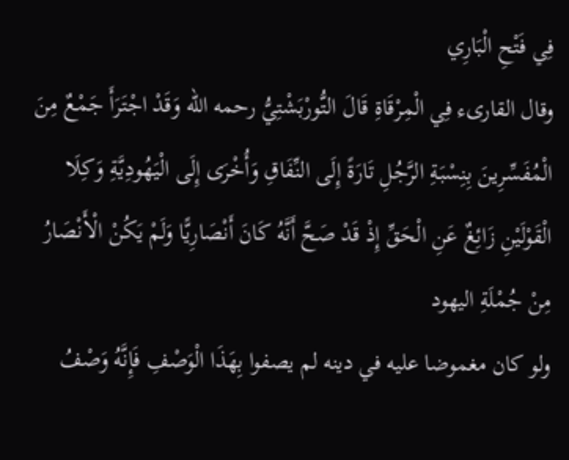فِي فَتْحِ الْبَارِي
وقال القارىء فِي الْمِرْقَاةِ قَالَ التُّورْبَشْتِيُّ رحمه الله وَقَدْ اجْتَرَأَ جَمْعٌ مِنَ الْمُفَسِّرِينَ بِنِسْبَةِ الرَّجُلِ تَارَةً إِلَى النِّفَاقِ وَأُخْرَى إِلَى الْيَهُودِيَّةِ وَكِلَا الْقَوْلَيْنِ زَائِغٌ عَنِ الْحَقِّ إِذْ قَدْ صَحَّ أَنَّهُ كَانَ أَنْصَارِيًّا وَلَمْ يَكُنْ الْأَنْصَارُ مِنْ جُمْلَةِ اليهود
ولو كان مغموضا عليه في دينه لم يصفوا بِهَذَا الْوَصْفِ فَإِنَّهُ وَصْفُ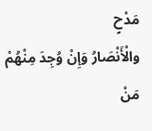مَدْحٍ
والْأَنْصَارُ وَإِنْ وُجِدَ مِنْهُمْ مَنْ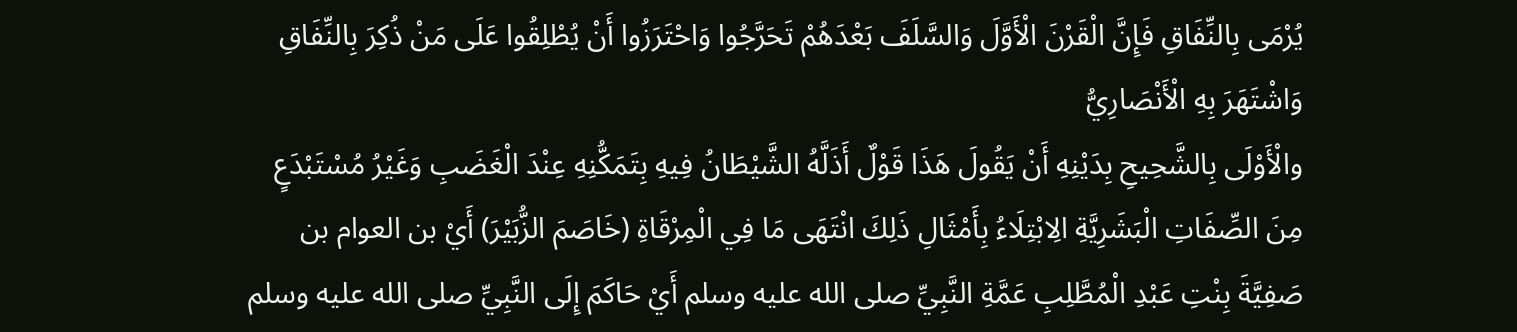يُرْمَى بِالنِّفَاقِ فَإِنَّ الْقَرْنَ الْأَوَّلَ وَالسَّلَفَ بَعْدَهُمْ تَحَرَّجُوا وَاحْتَرَزُوا أَنْ يُطْلِقُوا عَلَى مَنْ ذُكِرَ بِالنِّفَاقِ وَاشْتَهَرَ بِهِ الْأَنْصَارِيُّ
والْأَوْلَى بِالشَّحِيحِ بِدَيْنِهِ أَنْ يَقُولَ هَذَا قَوْلٌ أَذَلَّهُ الشَّيْطَانُ فِيهِ بِتَمَكُّنِهِ عِنْدَ الْغَضَبِ وَغَيْرُ مُسْتَبْدَعٍ مِنَ الصِّفَاتِ الْبَشَرِيَّةِ الِابْتِلَاءُ بِأَمْثَالِ ذَلِكَ انْتَهَى مَا فِي الْمِرْقَاةِ (خَاصَمَ الزُّبَيْرَ) أَيْ بن العوام بن صَفِيَّةَ بِنْتِ عَبْدِ الْمُطَّلِبِ عَمَّةِ النَّبِيِّ صلى الله عليه وسلم أَيْ حَاكَمَ إِلَى النَّبِيِّ صلى الله عليه وسلم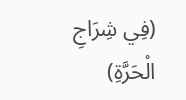(فِي شِرَاجِ الْحَرَّةِ)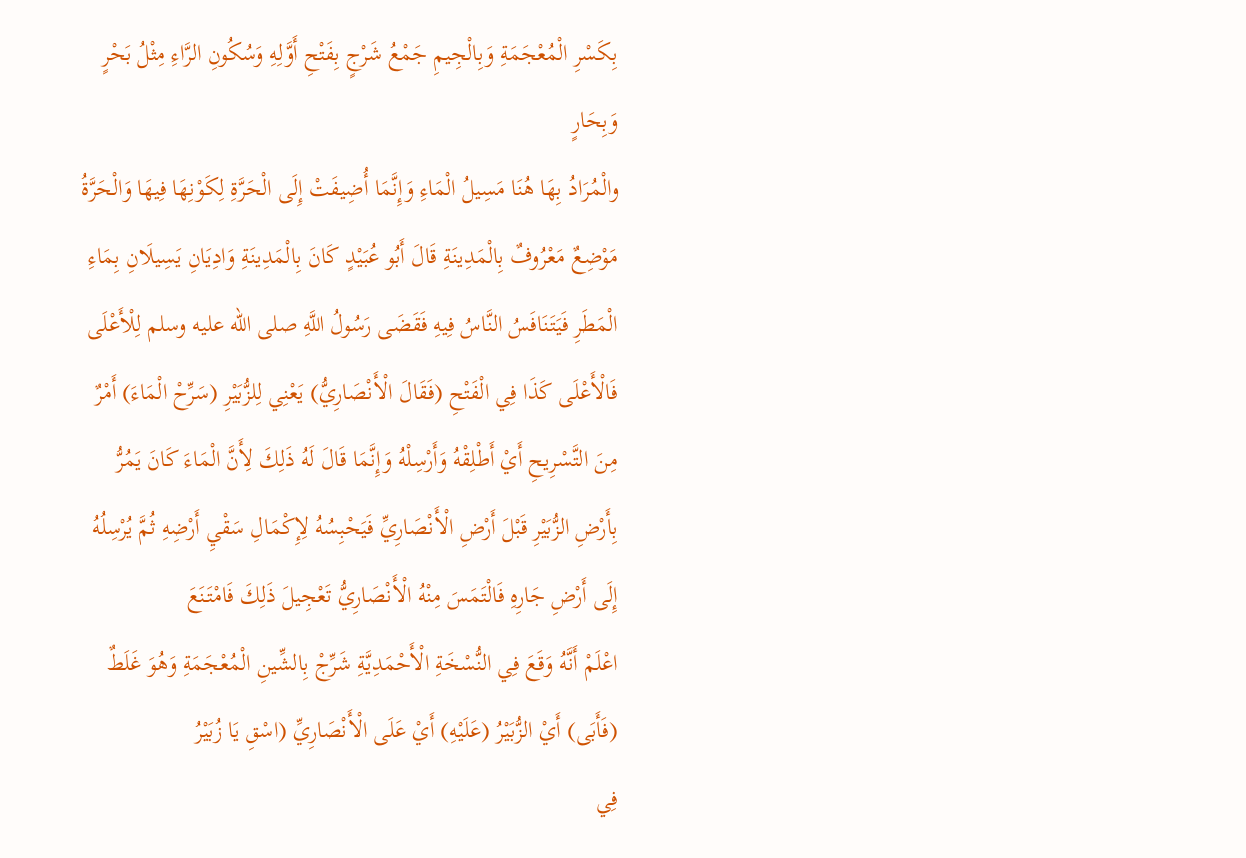بِكَسْرِ الْمُعْجَمَةِ وَبِالْجِيمِ جَمْعُ شَرْجٍ بِفَتْحِ أَوَّلِهِ وَسُكُونِ الرَّاءِ مِثْلُ بَحْرٍ وَبِحَارٍ
والْمُرَادُ بِهَا هُنَا مَسِيلُ الْمَاءِ وَإِنَّمَا أُضِيفَتْ إِلَى الْحَرَّةِ لِكَوْنِهَا فِيهَا وَالْحَرَّةُ مَوْضِعٌ مَعْرُوفٌ بِالْمَدِينَةِ قَالَ أَبُو عُبَيْدٍ كَانَ بِالْمَدِينَةِ وَادِيَانِ يَسِيلَانِ بِمَاءِ الْمَطَرِ فَيَتَنَافَسُ النَّاسُ فِيهِ فَقَضَى رَسُولُ اللَّهِ صلى الله عليه وسلم لِلْأَعْلَى فَالْأَعْلَى كَذَا فِي الْفَتْحِ (فَقَالَ الْأَنْصَارِيُّ) يَعْنِي لِلزُّبَيْرِ (سَرِّحْ الْمَاءَ) أَمْرٌ مِنَ التَّسْرِيحِ أَيْ أَطْلِقْهُ وَأَرْسِلْهُ وَإِنَّمَا قَالَ لَهُ ذَلِكَ لِأَنَّ الْمَاءَ كَانَ يَمُرُّ بِأَرْضِ الزُّبَيْرِ قَبْلَ أَرْضِ الْأَنْصَارِيِّ فَيَحْبِسُهُ لِإِكْمَالِ سَقْيِ أَرْضِهِ ثُمَّ يُرْسِلُهُ إِلَى أَرْضِ جَارِهِ فَالْتَمَسَ مِنْهُ الْأَنْصَارِيُّ تَعْجِيلَ ذَلِكَ فَامْتَنَعَ
اعْلَمْ أَنَّهُ وَقَعَ فِي النُّسْخَةِ الْأَحْمَدِيَّةِ شَرِّجْ بِالشِّينِ الْمُعْجَمَةِ وَهُوَ غَلَطٌ (فَأَبَى) أَيْ الزُّبَيْرُ (عَلَيْهِ) أَيْ عَلَى الْأَنْصَارِيِّ (اسْقِ يَا زُبَيْرُ
فِي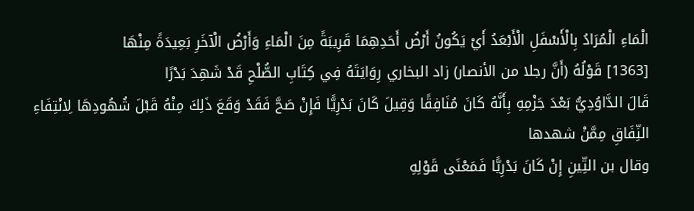الْمَاءِ الْمُرَادُ بِالْأَسْفَلِ الْأَبْعَدُ أَيْ يَكُونُ أَرْضُ أَحَدِهِمَا قَرِيبَةً مِنَ الْمَاءِ وَأَرْضُ الْآخَرِ بَعِيدَةً مِنْهَا
[1363] قَوْلُهُ (أَنَّ رجلا من الأنصار) زاد البخاري رِوَايَتَهُ فِي كِتَابِ الصُّلْحِ قَدْ شَهِدَ بَدْرًا
قَالَ الدَّاوُدِيُّ بَعْدَ جَزْمِهِ بِأَنَّهُ كَانَ مُنَافِقًا وَقِيلَ كَانَ بَدْرِيًّا فَإِنْ صَحَّ فَقَدْ وَقَعَ ذَلِكَ مِنْهُ قَبْلَ شُهُودِهَا لِانْتِفَاءِ النِّفَاقِ مِمَّنْ شهدها
وقال بن التِّينِ إِنْ كَانَ بَدْرِيًّا فَمَعْنَى قَوْلِهِ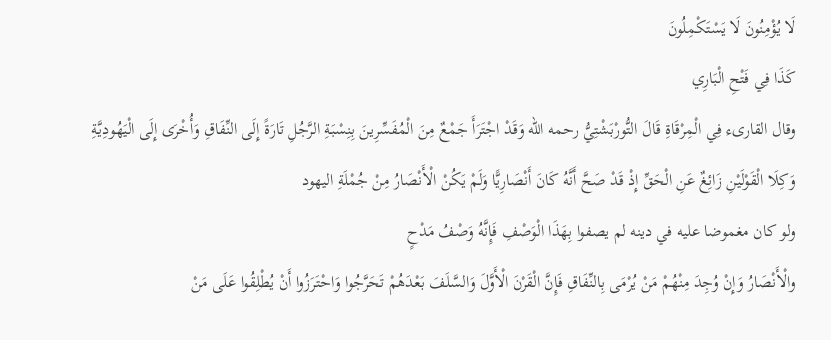لَا يُؤْمِنُونَ لَا يَسْتَكْمِلُونَ
كَذَا فِي فَتْحِ الْبَارِي
وقال القارىء فِي الْمِرْقَاةِ قَالَ التُّورْبَشْتِيُّ رحمه الله وَقَدْ اجْتَرَأَ جَمْعٌ مِنَ الْمُفَسِّرِينَ بِنِسْبَةِ الرَّجُلِ تَارَةً إِلَى النِّفَاقِ وَأُخْرَى إِلَى الْيَهُودِيَّةِ وَكِلَا الْقَوْلَيْنِ زَائِغٌ عَنِ الْحَقِّ إِذْ قَدْ صَحَّ أَنَّهُ كَانَ أَنْصَارِيًّا وَلَمْ يَكُنْ الْأَنْصَارُ مِنْ جُمْلَةِ اليهود
ولو كان مغموضا عليه في دينه لم يصفوا بِهَذَا الْوَصْفِ فَإِنَّهُ وَصْفُ مَدْحٍ
والْأَنْصَارُ وَإِنْ وُجِدَ مِنْهُمْ مَنْ يُرْمَى بِالنِّفَاقِ فَإِنَّ الْقَرْنَ الْأَوَّلَ وَالسَّلَفَ بَعْدَهُمْ تَحَرَّجُوا وَاحْتَرَزُوا أَنْ يُطْلِقُوا عَلَى مَنْ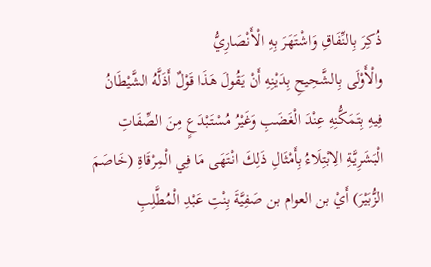ذُكِرَ بِالنِّفَاقِ وَاشْتَهَرَ بِهِ الْأَنْصَارِيُّ
والْأَوْلَى بِالشَّحِيحِ بِدَيْنِهِ أَنْ يَقُولَ هَذَا قَوْلٌ أَذَلَّهُ الشَّيْطَانُ فِيهِ بِتَمَكُّنِهِ عِنْدَ الْغَضَبِ وَغَيْرُ مُسْتَبْدَعٍ مِنَ الصِّفَاتِ الْبَشَرِيَّةِ الِابْتِلَاءُ بِأَمْثَالِ ذَلِكَ انْتَهَى مَا فِي الْمِرْقَاةِ (خَاصَمَ الزُّبَيْرَ) أَيْ بن العوام بن صَفِيَّةَ بِنْتِ عَبْدِ الْمُطَّلِبِ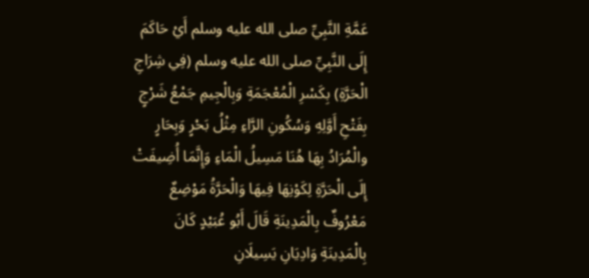عَمَّةِ النَّبِيِّ صلى الله عليه وسلم أَيْ حَاكَمَ إِلَى النَّبِيِّ صلى الله عليه وسلم (فِي شِرَاجِ الْحَرَّةِ) بِكَسْرِ الْمُعْجَمَةِ وَبِالْجِيمِ جَمْعُ شَرْجٍ بِفَتْحِ أَوَّلِهِ وَسُكُونِ الرَّاءِ مِثْلُ بَحْرٍ وَبِحَارٍ
والْمُرَادُ بِهَا هُنَا مَسِيلُ الْمَاءِ وَإِنَّمَا أُضِيفَتْ إِلَى الْحَرَّةِ لِكَوْنِهَا فِيهَا وَالْحَرَّةُ مَوْضِعٌ مَعْرُوفٌ بِالْمَدِينَةِ قَالَ أَبُو عُبَيْدٍ كَانَ بِالْمَدِينَةِ وَادِيَانِ يَسِيلَانِ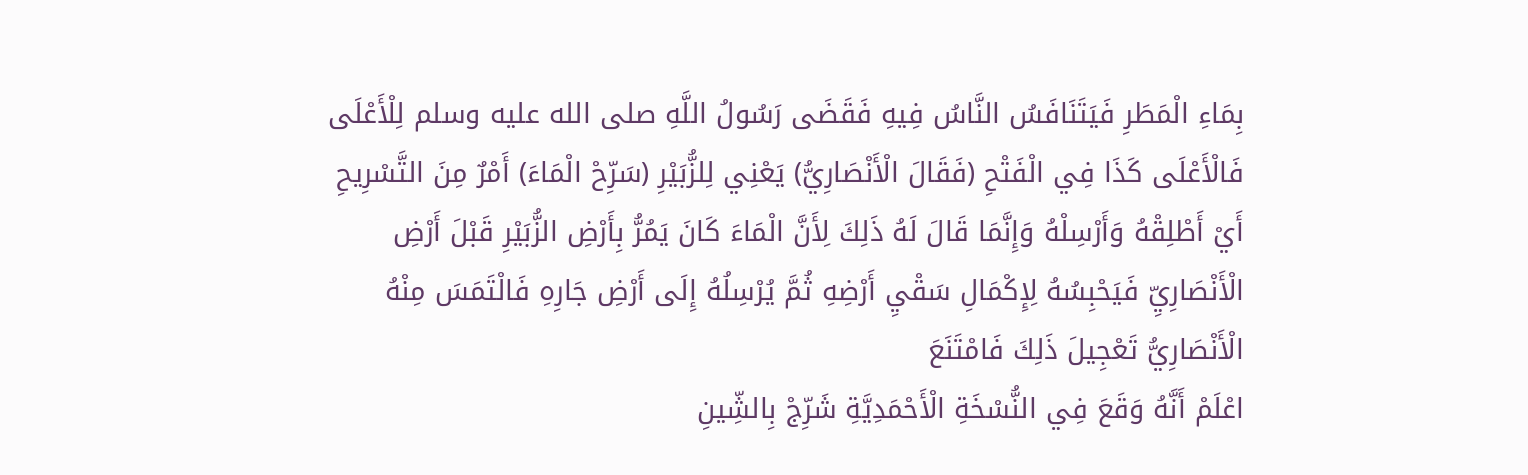بِمَاءِ الْمَطَرِ فَيَتَنَافَسُ النَّاسُ فِيهِ فَقَضَى رَسُولُ اللَّهِ صلى الله عليه وسلم لِلْأَعْلَى فَالْأَعْلَى كَذَا فِي الْفَتْحِ (فَقَالَ الْأَنْصَارِيُّ) يَعْنِي لِلزُّبَيْرِ (سَرِّحْ الْمَاءَ) أَمْرٌ مِنَ التَّسْرِيحِ أَيْ أَطْلِقْهُ وَأَرْسِلْهُ وَإِنَّمَا قَالَ لَهُ ذَلِكَ لِأَنَّ الْمَاءَ كَانَ يَمُرُّ بِأَرْضِ الزُّبَيْرِ قَبْلَ أَرْضِ الْأَنْصَارِيِّ فَيَحْبِسُهُ لِإِكْمَالِ سَقْيِ أَرْضِهِ ثُمَّ يُرْسِلُهُ إِلَى أَرْضِ جَارِهِ فَالْتَمَسَ مِنْهُ الْأَنْصَارِيُّ تَعْجِيلَ ذَلِكَ فَامْتَنَعَ
اعْلَمْ أَنَّهُ وَقَعَ فِي النُّسْخَةِ الْأَحْمَدِيَّةِ شَرِّجْ بِالشِّينِ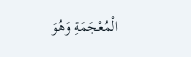الْمُعْجَمَةِ وَهُوَ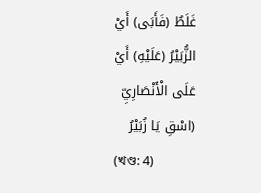غَلَطٌ (فَأَبَى) أَيْ الزُّبَيْرُ (عَلَيْهِ) أَيْ عَلَى الْأَنْصَارِيِّ (اسْقِ يَا زُبَيْرُ
(খণ্ড: 4)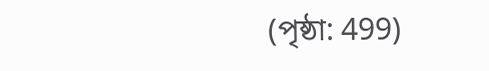(পৃষ্ঠা: 499)